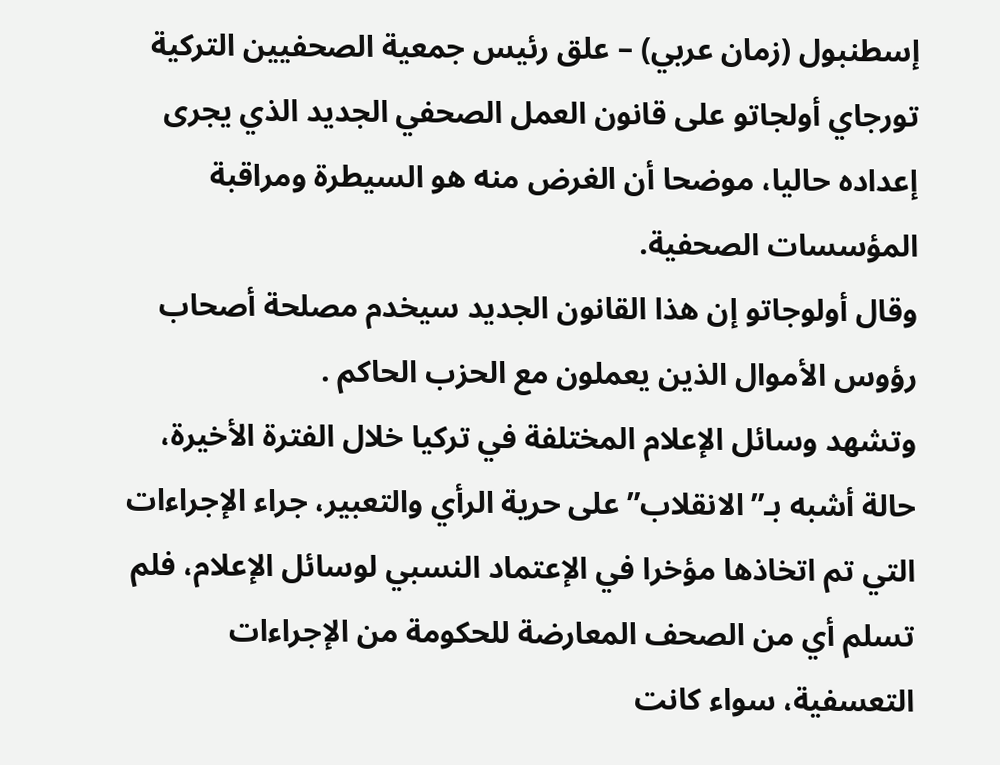إسطنبول (زمان عربي) – علق رئيس جمعية الصحفيين التركية تورجاي أولجاتو على قانون العمل الصحفي الجديد الذي يجرى إعداده حاليا، موضحا أن الغرض منه هو السيطرة ومراقبة المؤسسات الصحفية.
وقال أولوجاتو إن هذا القانون الجديد سيخدم مصلحة أصحاب رؤوس الأموال الذين يعملون مع الحزب الحاكم .
وتشهد وسائل الإعلام المختلفة في تركيا خلال الفترة الأخيرة، حالة أشبه بـ”الانقلاب” على حرية الرأي والتعبير، جراء الإجراءات التي تم اتخاذها مؤخرا في الإعتماد النسبي لوسائل الإعلام، فلم تسلم أي من الصحف المعارضة للحكومة من الإجراءات التعسفية، سواء كانت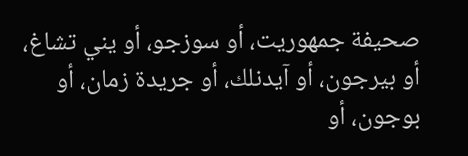صحيفة جمهوريت، أو سوزجو، أو يني تشاغ، أو بيرجون، أو آيدنلك، أو جريدة زمان، أو بوجون، أو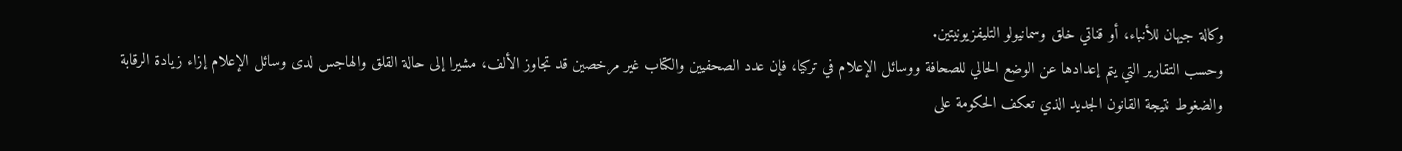وكالة جيهان للأنباء، أو قناتي خلق وسمانيولو التليفزيونيتين.
وحسب التقارير التي يتم إعدادها عن الوضع الحالي للصحافة ووسائل الإعلام في تركيا، فإن عدد الصحفيين والكتاب غير مرخصين قد تجاوز الألف، مشيرا إلى حالة القلق والهاجس لدى وسائل الإعلام إزاء زيادة الرقابة والضغوط نتيجة القانون الجديد الذي تعكف الحكومة على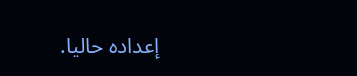إعداده حاليا.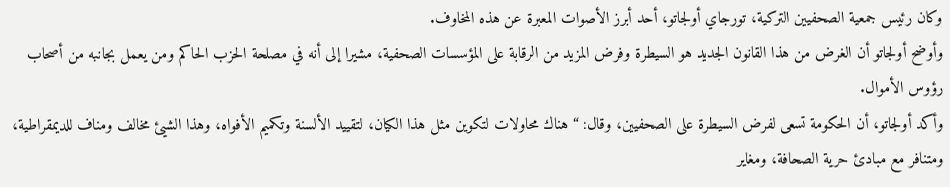وكان رئيس جمعية الصحفيين التركية، تورجاي أولجاتو، أحد أبرز الأصوات المعبرة عن هذه المخاوف.
وأوضح أولجاتو أن الغرض من هذا القانون الجديد هو السيطرة وفرض المزيد من الرقابة على المؤسسات الصحفية، مشيرا إلى أنه في مصلحة الحزب الحاكم ومن يعمل بجانبه من أصحاب رؤوس الأموال.
وأكد أولجاتو، أن الحكومة تسعى لفرض السيطرة على الصحفيين، وقال: “هناك محاولات لتكوين مثل هذا الكيان، لتقييد الألسنة وتكميم الأفواه، وهذا الشيئ مخالف ومناف للديمقراطية، ومتنافر مع مبادئ حرية الصحافة، ومغاير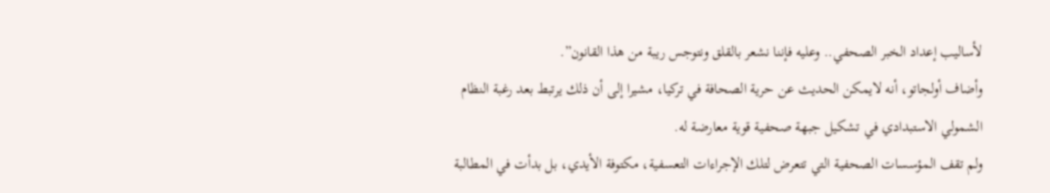لأساليب إعداد الخبر الصحفي.. وعليه فإننا نشعر بالقلق ونتوجس ريبة من هذا القانون”.
وأضاف أولجاتو، أنه لايمكن الحديث عن حرية الصحافة في تركيا، مشيرا إلى أن ذلك يرتبط بعد رغبة النظام الشمولي الاستبدادي في تشكيل جبهة صحفية قوية معارضة له.
ولم تقف المؤسسات الصحفية التي تتعرض لتلك الإجراءات التعسفية، مكتوفة الأيدي، بل بدأت في المطالبة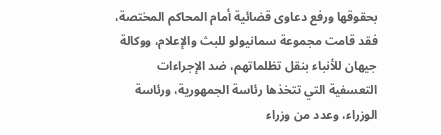بحقوقها ورفع دعاوى قضائية أمام المحاكم المختصة، فقد قامت مجموعة سمانيولو للبث والإعلام، ووكالة جيهان للأنباء بنقل تظلماتهم، ضد الإجراءات التعسفية التي تتخذها رئاسة الجمهورية، ورئاسة الوزراء، وعدد من وزراء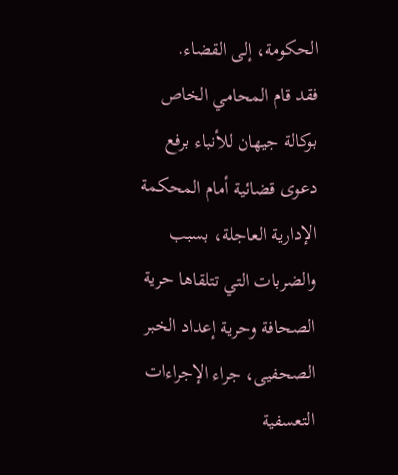الحكومة، إلى القضاء.
فقد قام المحامي الخاص بوكالة جيهان للأنباء برفع دعوى قضائية أمام المحكمة الإدارية العاجلة، بسبب والضربات التي تتلقاها حرية الصحافة وحرية إعداد الخبر الصحفيى، جراء الإجراءات التعسفية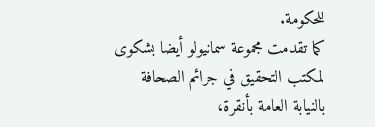للحكومة.
كما تقدمت مجموعة سمانيولو أيضا بشكوى لمكتب التحقيق في جرائم الصحافة بالنيابة العامة بأنقرة،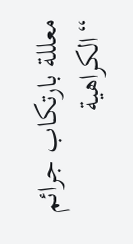معللة بارتكاب جرائم “الكراهية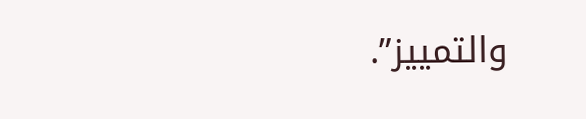والتمييز”.